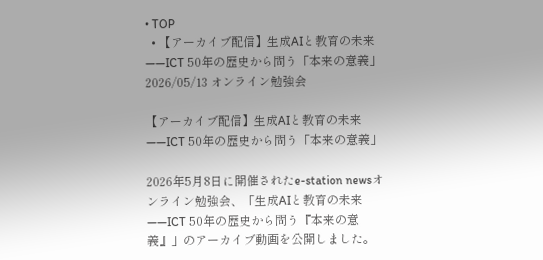• TOP
  • 【アーカイブ配信】生成AIと教育の未来 ――ICT 50年の歴史から問う「本来の意義」
2026/05/13 オンライン勉強会

【アーカイブ配信】生成AIと教育の未来 ――ICT 50年の歴史から問う「本来の意義」

2026年5月8日に開催されたe-station newsオンライン勉強会、「生成AIと教育の未来 ――ICT 50年の歴史から問う『本来の意義』」のアーカイブ動画を公開しました。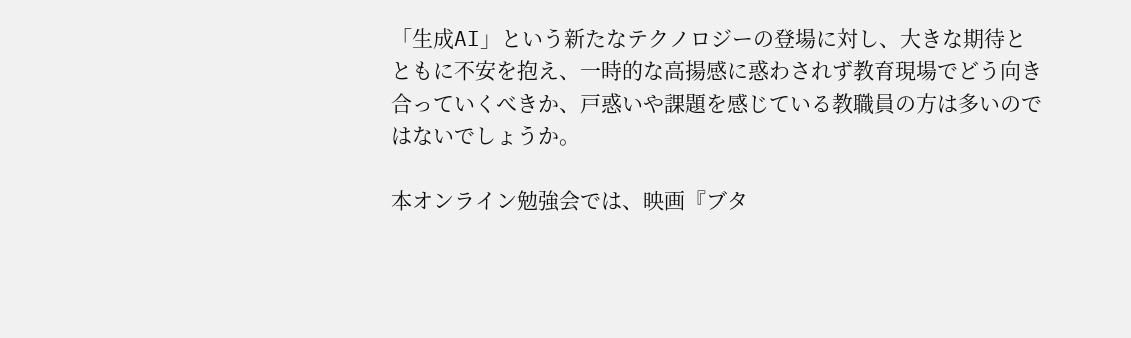「生成AI」という新たなテクノロジーの登場に対し、大きな期待とともに不安を抱え、一時的な高揚感に惑わされず教育現場でどう向き合っていくべきか、戸惑いや課題を感じている教職員の方は多いのではないでしょうか。

本オンライン勉強会では、映画『ブタ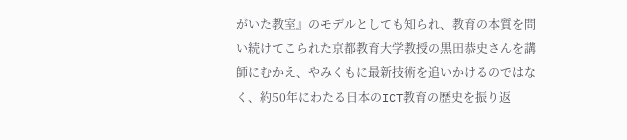がいた教室』のモデルとしても知られ、教育の本質を問い続けてこられた京都教育大学教授の黒田恭史さんを講師にむかえ、やみくもに最新技術を追いかけるのではなく、約50年にわたる日本のICT教育の歴史を振り返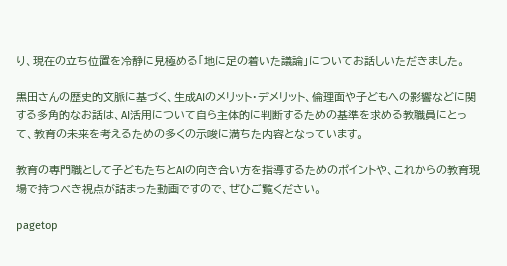り、現在の立ち位置を冷静に見極める「地に足の着いた議論」についてお話しいただきました。

黒田さんの歴史的文脈に基づく、生成AIのメリット・デメリット、倫理面や子どもへの影響などに関する多角的なお話は、AI活用について自ら主体的に判断するための基準を求める教職員にとって、教育の未来を考えるための多くの示唆に満ちた内容となっています。

教育の専門職として子どもたちとAIの向き合い方を指導するためのポイントや、これからの教育現場で持つべき視点が詰まった動画ですので、ぜひご覧ください。

pagetop